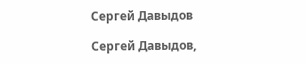Сергей Давыдов

Сергей Давыдов,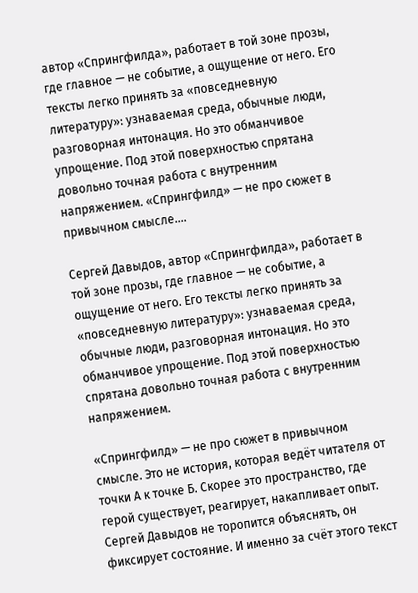автор «Спрингфилда», работает в той зоне прозы, где главное — не событие, а ощущение от него. Его тексты легко принять за «повседневную литературу»: узнаваемая среда, обычные люди, разговорная интонация. Но это обманчивое упрощение. Под этой поверхностью спрятана довольно точная работа с внутренним напряжением. «Спрингфилд» — не про сюжет в привычном смысле....

Сергей Давыдов, автор «Спрингфилда», работает в той зоне прозы, где главное — не событие, а ощущение от него. Его тексты легко принять за «повседневную литературу»: узнаваемая среда, обычные люди, разговорная интонация. Но это обманчивое упрощение. Под этой поверхностью спрятана довольно точная работа с внутренним напряжением.

«Спрингфилд» — не про сюжет в привычном смысле. Это не история, которая ведёт читателя от точки А к точке Б. Скорее это пространство, где герой существует, реагирует, накапливает опыт. Сергей Давыдов не торопится объяснять, он фиксирует состояние. И именно за счёт этого текст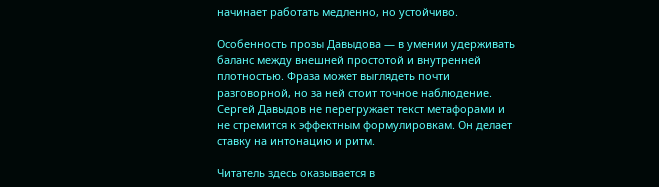начинает работать медленно, но устойчиво.

Особенность прозы Давыдова — в умении удерживать баланс между внешней простотой и внутренней плотностью. Фраза может выглядеть почти разговорной, но за ней стоит точное наблюдение. Сергей Давыдов не перегружает текст метафорами и не стремится к эффектным формулировкам. Он делает ставку на интонацию и ритм.

Читатель здесь оказывается в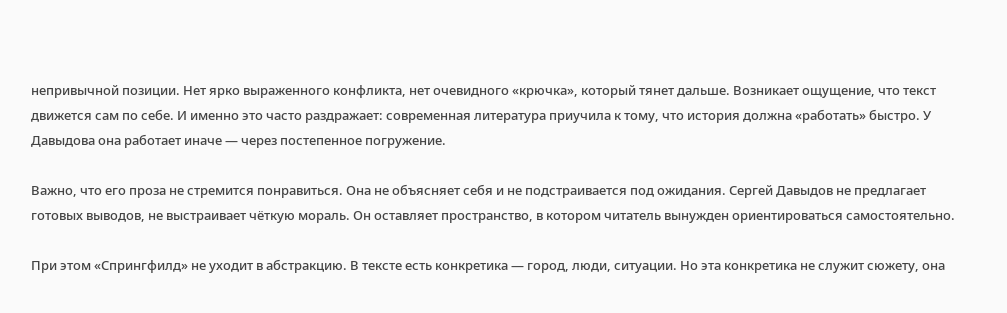непривычной позиции. Нет ярко выраженного конфликта, нет очевидного «крючка», который тянет дальше. Возникает ощущение, что текст движется сам по себе. И именно это часто раздражает: современная литература приучила к тому, что история должна «работать» быстро. У Давыдова она работает иначе — через постепенное погружение.

Важно, что его проза не стремится понравиться. Она не объясняет себя и не подстраивается под ожидания. Сергей Давыдов не предлагает готовых выводов, не выстраивает чёткую мораль. Он оставляет пространство, в котором читатель вынужден ориентироваться самостоятельно.

При этом «Спрингфилд» не уходит в абстракцию. В тексте есть конкретика — город, люди, ситуации. Но эта конкретика не служит сюжету, она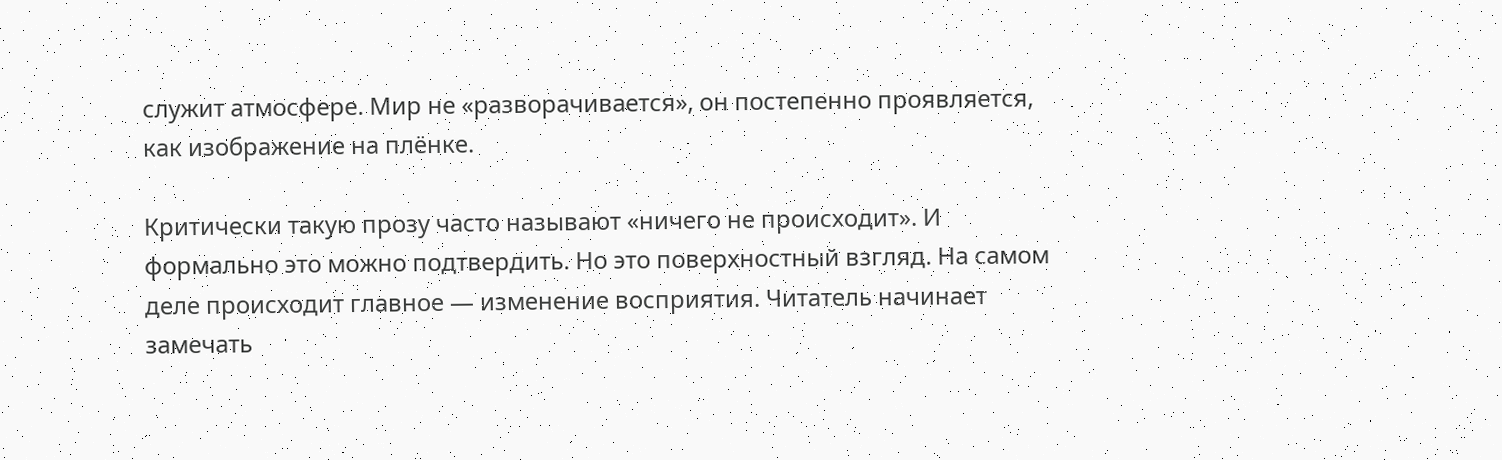служит атмосфере. Мир не «разворачивается», он постепенно проявляется, как изображение на плёнке.

Критически такую прозу часто называют «ничего не происходит». И формально это можно подтвердить. Но это поверхностный взгляд. На самом деле происходит главное — изменение восприятия. Читатель начинает замечать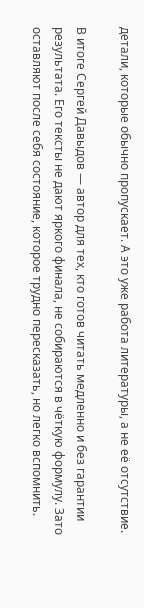детали, которые обычно пропускает. А это уже работа литературы, а не её отсутствие.

В итоге Сергей Давыдов — автор для тех, кто готов читать медленно и без гарантии результата. Его тексты не дают яркого финала, не собираются в чёткую формулу. Зато оставляют после себя состояние, которое трудно пересказать, но легко вспомнить.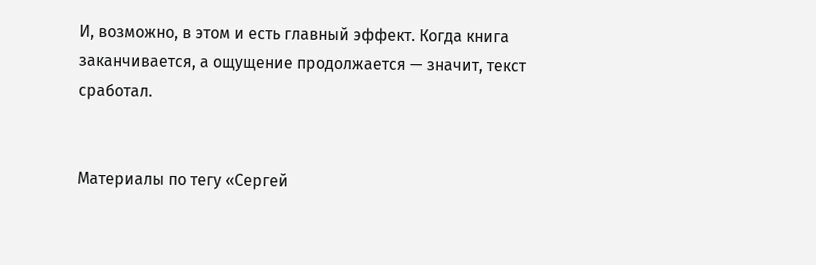И, возможно, в этом и есть главный эффект. Когда книга заканчивается, а ощущение продолжается — значит, текст сработал.


Материалы по тегу «Сергей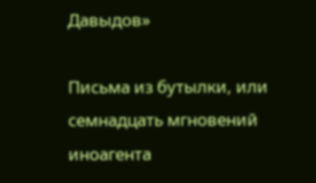Давыдов»

Письма из бутылки, или семнадцать мгновений иноагента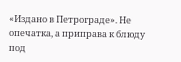«Издано в Петрограде». Не опечатка, а приправа к блюду под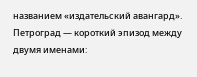названием «издательский авангард». Петроград — короткий эпизод между двумя именами: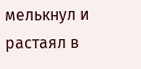мелькнул и растаял в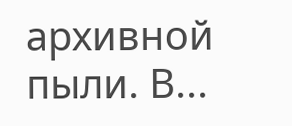архивной пыли. В...